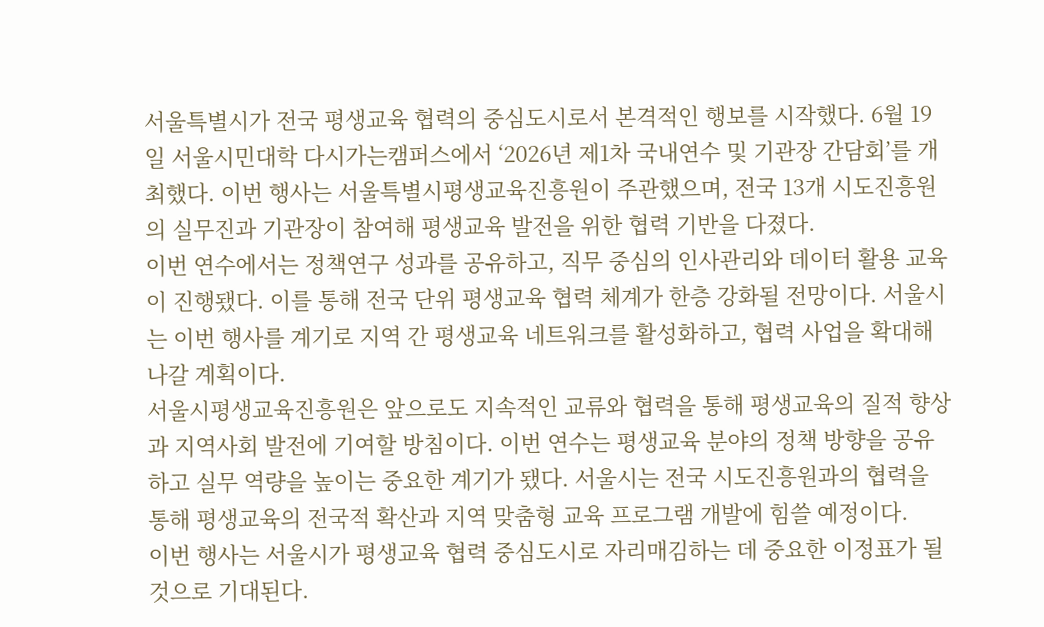서울특별시가 전국 평생교육 협력의 중심도시로서 본격적인 행보를 시작했다. 6월 19일 서울시민대학 다시가는캠퍼스에서 ‘2026년 제1차 국내연수 및 기관장 간담회’를 개최했다. 이번 행사는 서울특별시평생교육진흥원이 주관했으며, 전국 13개 시도진흥원의 실무진과 기관장이 참여해 평생교육 발전을 위한 협력 기반을 다졌다.
이번 연수에서는 정책연구 성과를 공유하고, 직무 중심의 인사관리와 데이터 활용 교육이 진행됐다. 이를 통해 전국 단위 평생교육 협력 체계가 한층 강화될 전망이다. 서울시는 이번 행사를 계기로 지역 간 평생교육 네트워크를 활성화하고, 협력 사업을 확대해 나갈 계획이다.
서울시평생교육진흥원은 앞으로도 지속적인 교류와 협력을 통해 평생교육의 질적 향상과 지역사회 발전에 기여할 방침이다. 이번 연수는 평생교육 분야의 정책 방향을 공유하고 실무 역량을 높이는 중요한 계기가 됐다. 서울시는 전국 시도진흥원과의 협력을 통해 평생교육의 전국적 확산과 지역 맞춤형 교육 프로그램 개발에 힘쓸 예정이다.
이번 행사는 서울시가 평생교육 협력 중심도시로 자리매김하는 데 중요한 이정표가 될 것으로 기대된다.